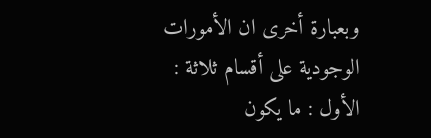وبعبارة أخرى ان الأمورات الوجودية على أقسام ثلاثة :
الأول : ما يكون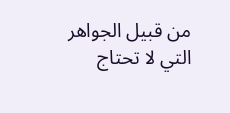من قبيل الجواهر التي لا تحتاج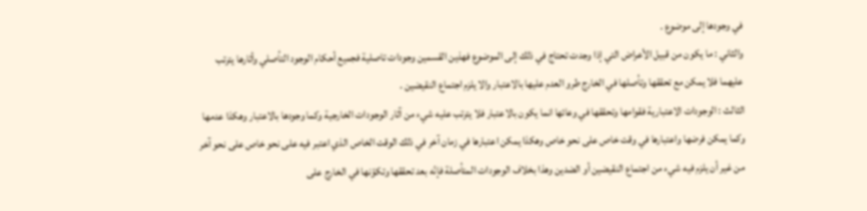في وجودها إلى موضوع .
والثاني : ما يكون من قبيل الأعراض التي إذا وجدت تحتاج في ذلك إلى الموضوع فهذين القسمين وجودات تاصلية فجميع أحكام الوجود التأصلي وأثارها يترتب عليهما فلا يمكن مع تحققها وتأصلها في الخارج طرو العدم عليها بالاعتبار والا يلزم اجتماع النقيضين .
الثالث : الوجودات الاعتبارية فقوامها وتحققها في وعائها انما يكون بالاعتبار فلا يترتب عليه شيء من آثار الوجودات الخارجية وكما وجودها بالاعتبار وهكذا عدمها وكما يمكن فرضها واعتبارها في وقت خاص على نحو خاص وهكذا يمكن اعتبارها في زمان آخر في ذلك الوقت الخاص الذي اعتبر فيه على نحو خاص على نحو آخر من غير أن يلزم فيه شيء من اجتماع النقيضين أو الضدين وهذا بخلاف الوجودات المتأصلة فإنّه بعد تحققها وتكوّنها في الخارج على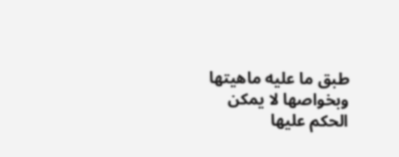طبق ما عليه ماهيتها وبخواصها لا يمكن الحكم عليها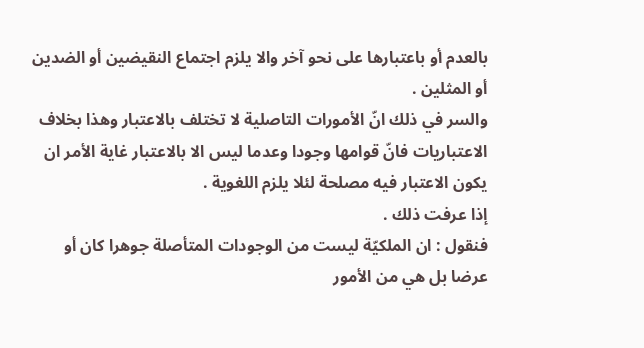بالعدم أو باعتبارها على نحو آخر والا يلزم اجتماع النقيضين أو الضدين أو المثلين .
والسر في ذلك انّ الأمورات التاصلية لا تختلف بالاعتبار وهذا بخلاف الاعتباريات فانّ قوامها وجودا وعدما ليس الا بالاعتبار غاية الأمر ان يكون الاعتبار فيه مصلحة لئلا يلزم اللغوية .
إذا عرفت ذلك .
فنقول : ان الملكيّة ليست من الوجودات المتأصلة جوهرا كان أو عرضا بل هي من الأمور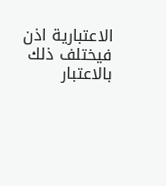الاعتبارية اذن فيختلف ذلك بالاعتبار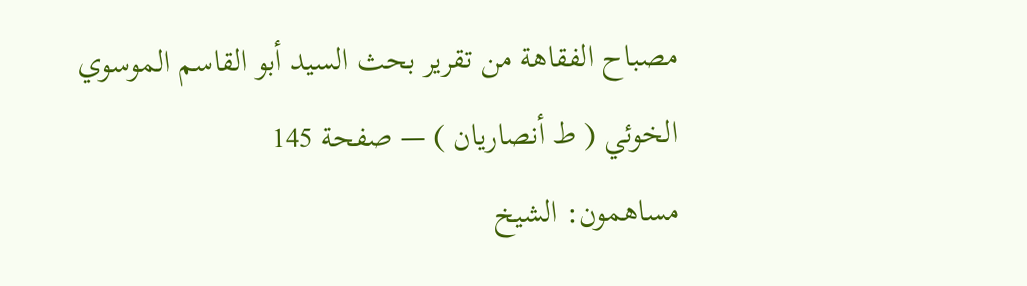مصباح الفقاهة من تقرير بحث السيد أبو القاسم الموسوي الخوئي ( ط أنصاريان ) — صفحة 145
مساهمون: الشيخ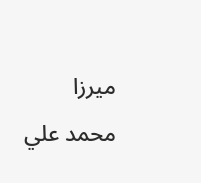ميرزا محمد علي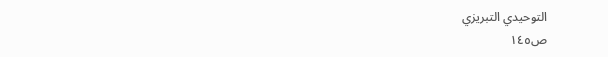التوحيدي التبريزي
ص١٤٥